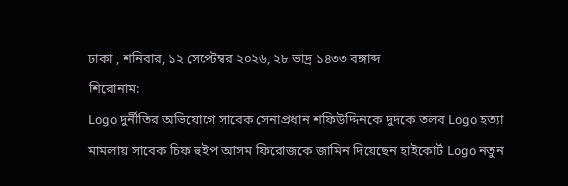ঢাকা , শনিবার, ১২ সেপ্টেম্বর ২০২৬, ২৮ ভাদ্র ১৪৩৩ বঙ্গাব্দ
শিরোনাম:
Logo দুর্নীতির অভিযোগে সাবেক সেনাপ্রধান শফিউদ্দিনকে দুদকে তলব Logo হত্যা মামলায় সাবেক চিফ হুইপ আসম ফিরোজকে জামিন দিয়েছেন হাইকোর্ট Logo নতুন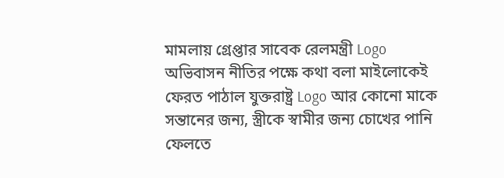মামলায় গ্রেপ্তার সাবেক রেলমন্ত্রী Logo অভিবাসন নীতির পক্ষে কথা বলা মাইলোকেই ফেরত পাঠাল যুক্তরাষ্ট্র Logo আর কোনো মাকে সন্তানের জন্য, স্ত্রীকে স্বামীর জন্য চোখের পানি ফেলতে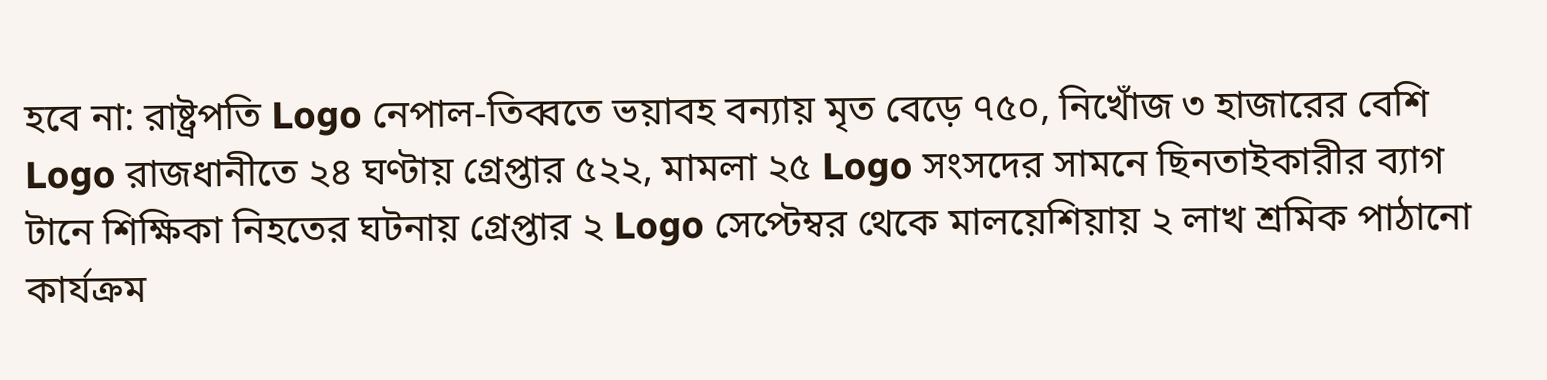হবে না: রাষ্ট্রপতি Logo নেপাল-তিব্বতে ভয়াবহ বন্যায় মৃত বেড়ে ৭৫০, নিখোঁজ ৩ হাজারের বেশি Logo রাজধানীতে ২৪ ঘণ্টায় গ্রেপ্তার ৫২২, মামলা ২৫ Logo সংসদের সামনে ছিনতাইকারীর ব্যাগ টানে শিক্ষিকা নিহতের ঘটনায় গ্রেপ্তার ২ Logo সেপ্টেম্বর থেকে মালয়েশিয়ায় ২ লাখ শ্রমিক পাঠানো কার্যক্রম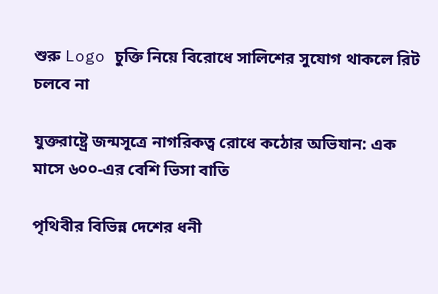শুরু Logo চুক্তি নিয়ে বিরোধে সালিশের সুযোগ থাকলে রিট চলবে না

যুক্তরাষ্ট্রে জন্মসূত্রে নাগরিকত্ব রোধে কঠোর অভিযান: এক মাসে ৬০০-এর বেশি ভিসা বাতি

পৃথিবীর বিভিন্ন দেশের ধনী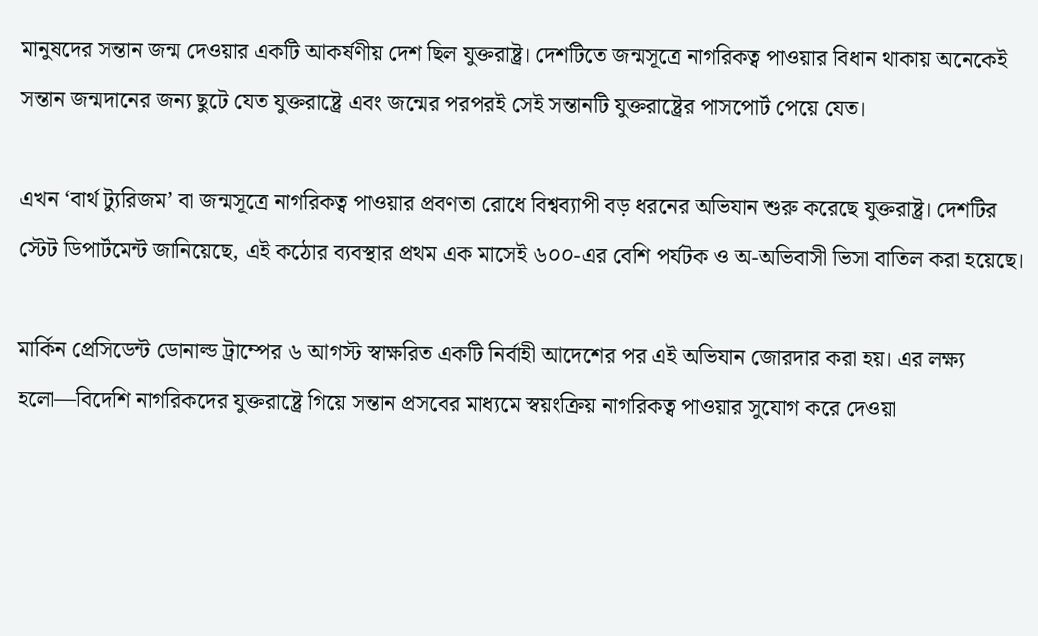মানুষদের সন্তান জন্ম দেওয়ার একটি আকর্ষণীয় দেশ ছিল যুক্তরাষ্ট্র। দেশটিতে জন্মসূত্রে নাগরিকত্ব পাওয়ার বিধান থাকায় অনেকেই সন্তান জন্মদানের জন্য ছুটে যেত যুক্তরাষ্ট্রে এবং জন্মের পরপরই সেই সন্তানটি যুক্তরাষ্ট্রের পাসপোর্ট পেয়ে যেত।

এখন ‘বার্থ ট্যুরিজম’ বা জন্মসূত্রে নাগরিকত্ব পাওয়ার প্রবণতা রোধে বিশ্বব্যাপী বড় ধরনের অভিযান শুরু করেছে যুক্তরাষ্ট্র। দেশটির স্টেট ডিপার্টমেন্ট জানিয়েছে, এই কঠোর ব্যবস্থার প্রথম এক মাসেই ৬০০-এর বেশি পর্যটক ও অ-অভিবাসী ভিসা বাতিল করা হয়েছে।

মার্কিন প্রেসিডেন্ট ডোনাল্ড ট্রাম্পের ৬ আগস্ট স্বাক্ষরিত একটি নির্বাহী আদেশের পর এই অভিযান জোরদার করা হয়। এর লক্ষ্য হলো—বিদেশি নাগরিকদের যুক্তরাষ্ট্রে গিয়ে সন্তান প্রসবের মাধ্যমে স্বয়ংক্রিয় নাগরিকত্ব পাওয়ার সুযোগ করে দেওয়া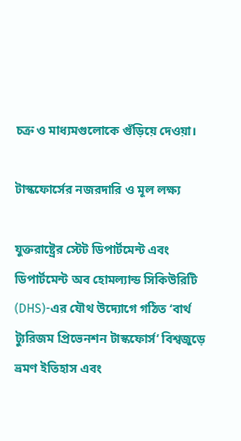চক্র ও মাধ্যমগুলোকে গুঁড়িয়ে দেওয়া।

টাস্কফোর্সের নজরদারি ও মূল লক্ষ্য

যুক্তরাষ্ট্রের স্টেট ডিপার্টমেন্ট এবং ডিপার্টমেন্ট অব হোমল্যান্ড সিকিউরিটি (DHS)-এর যৌথ উদ্যোগে গঠিত ‘বার্থ ট্যুরিজম প্রিভেনশন টাস্কফোর্স’ বিশ্বজুড়ে ভ্রমণ ইতিহাস এবং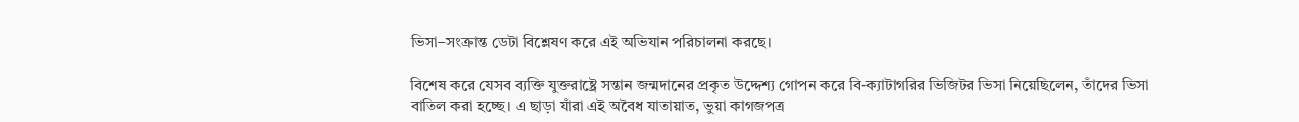ভিসা–সংক্রান্ত ডেটা বিশ্লেষণ করে এই অভিযান পরিচালনা করছে।

বিশেষ করে যেসব ব্যক্তি যুক্তরাষ্ট্রে সন্তান জন্মদানের প্রকৃত উদ্দেশ্য গোপন করে বি-ক্যাটাগরির ভিজিটর ভিসা নিয়েছিলেন, তাঁদের ভিসা বাতিল করা হচ্ছে। এ ছাড়া যাঁরা এই অবৈধ যাতায়াত, ভুয়া কাগজপত্র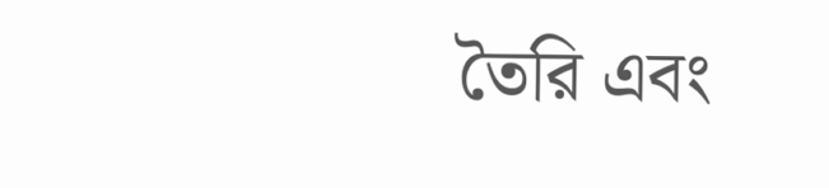তৈরি এবং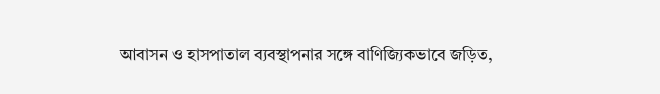আবাসন ও হাসপাতাল ব্যবস্থাপনার সঙ্গে বাণিজ্যিকভাবে জড়িত,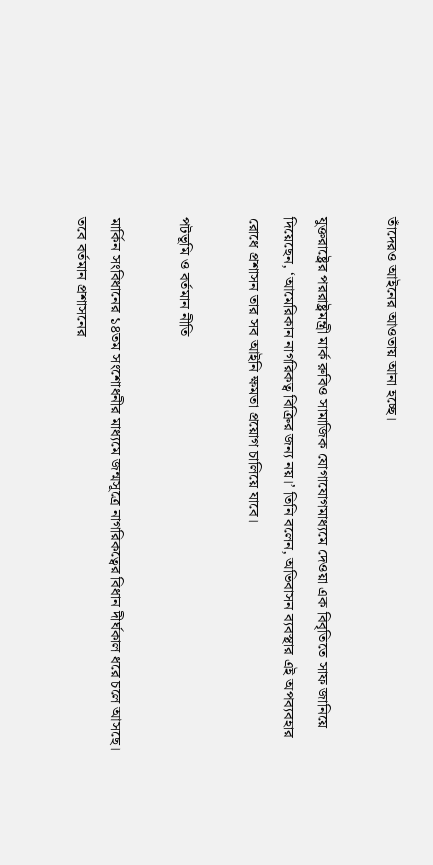তাঁদেরও আইনের আওতায় আনা হচ্ছে।

যুক্তরাষ্ট্রের পররাষ্ট্রমন্ত্রী মার্ক রুবিও সামাজিক যোগাযোগমাধ্যমে দেওয়া এক বিবৃতিতে সাফ জানিয়ে দিয়েছেন, ‘আমেরিকান নাগরিকত্ব বিক্রির জন্য নয়।’ তিনি বলেন, অভিবাসন ব্যবস্থার এই অপব্যবহার রোধে প্রশাসন তার সব আইনি ক্ষমতা প্রয়োগ চালিয়ে যাবে।

পটভূমি ও বর্তমান নীতি

মার্কিন সংবিধানের ১৪তম সংশোধনীর মাধ্যমে জন্মসূত্রে নাগরিকত্বের বিধান দীর্ঘকাল ধরে চলে আসছে। তবে বর্তমান প্রশাসনের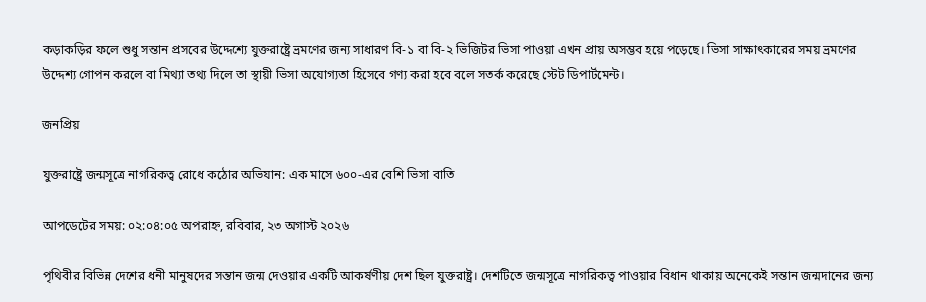কড়াকড়ির ফলে শুধু সন্তান প্রসবের উদ্দেশ্যে যুক্তরাষ্ট্রে ভ্রমণের জন্য সাধারণ বি-১ বা বি-২ ভিজিটর ভিসা পাওয়া এখন প্রায় অসম্ভব হয়ে পড়েছে। ভিসা সাক্ষাৎকারের সময় ভ্রমণের উদ্দেশ্য গোপন করলে বা মিথ্যা তথ্য দিলে তা স্থায়ী ভিসা অযোগ্যতা হিসেবে গণ্য করা হবে বলে সতর্ক করেছে স্টেট ডিপার্টমেন্ট।

জনপ্রিয়

যুক্তরাষ্ট্রে জন্মসূত্রে নাগরিকত্ব রোধে কঠোর অভিযান: এক মাসে ৬০০-এর বেশি ভিসা বাতি

আপডেটের সময়: ০২:০৪:০৫ অপরাহ্ন, রবিবার, ২৩ অগাস্ট ২০২৬

পৃথিবীর বিভিন্ন দেশের ধনী মানুষদের সন্তান জন্ম দেওয়ার একটি আকর্ষণীয় দেশ ছিল যুক্তরাষ্ট্র। দেশটিতে জন্মসূত্রে নাগরিকত্ব পাওয়ার বিধান থাকায় অনেকেই সন্তান জন্মদানের জন্য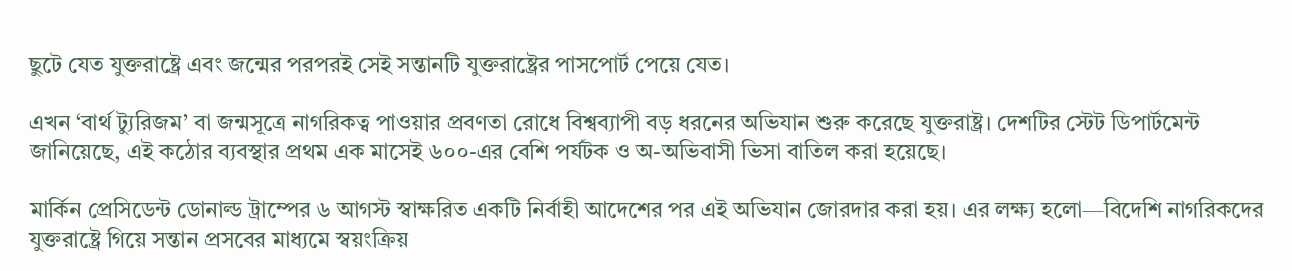ছুটে যেত যুক্তরাষ্ট্রে এবং জন্মের পরপরই সেই সন্তানটি যুক্তরাষ্ট্রের পাসপোর্ট পেয়ে যেত।

এখন ‘বার্থ ট্যুরিজম’ বা জন্মসূত্রে নাগরিকত্ব পাওয়ার প্রবণতা রোধে বিশ্বব্যাপী বড় ধরনের অভিযান শুরু করেছে যুক্তরাষ্ট্র। দেশটির স্টেট ডিপার্টমেন্ট জানিয়েছে, এই কঠোর ব্যবস্থার প্রথম এক মাসেই ৬০০-এর বেশি পর্যটক ও অ-অভিবাসী ভিসা বাতিল করা হয়েছে।

মার্কিন প্রেসিডেন্ট ডোনাল্ড ট্রাম্পের ৬ আগস্ট স্বাক্ষরিত একটি নির্বাহী আদেশের পর এই অভিযান জোরদার করা হয়। এর লক্ষ্য হলো—বিদেশি নাগরিকদের যুক্তরাষ্ট্রে গিয়ে সন্তান প্রসবের মাধ্যমে স্বয়ংক্রিয়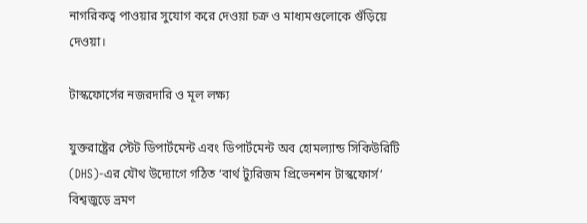নাগরিকত্ব পাওয়ার সুযোগ করে দেওয়া চক্র ও মাধ্যমগুলোকে গুঁড়িয়ে দেওয়া।

টাস্কফোর্সের নজরদারি ও মূল লক্ষ্য

যুক্তরাষ্ট্রের স্টেট ডিপার্টমেন্ট এবং ডিপার্টমেন্ট অব হোমল্যান্ড সিকিউরিটি (DHS)-এর যৌথ উদ্যোগে গঠিত ‘বার্থ ট্যুরিজম প্রিভেনশন টাস্কফোর্স’ বিশ্বজুড়ে ভ্রমণ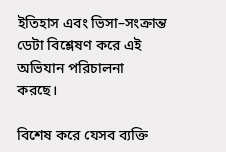ইতিহাস এবং ভিসা–সংক্রান্ত ডেটা বিশ্লেষণ করে এই অভিযান পরিচালনা করছে।

বিশেষ করে যেসব ব্যক্তি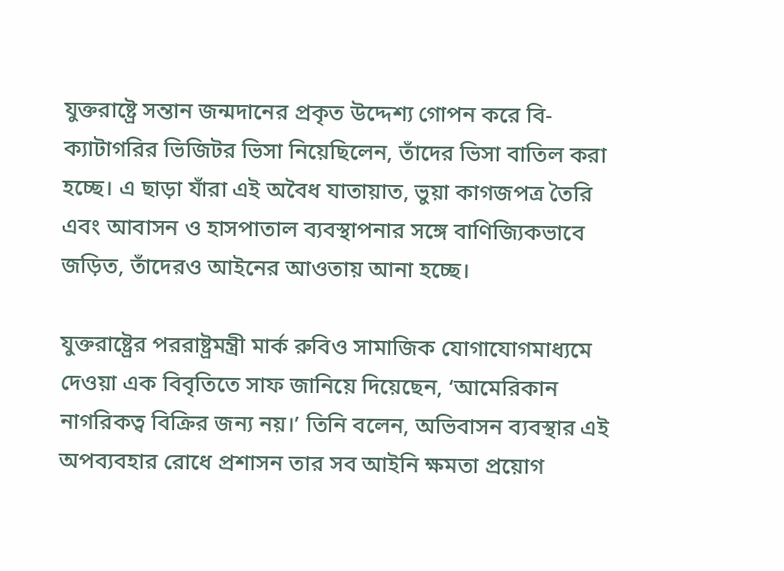যুক্তরাষ্ট্রে সন্তান জন্মদানের প্রকৃত উদ্দেশ্য গোপন করে বি-ক্যাটাগরির ভিজিটর ভিসা নিয়েছিলেন, তাঁদের ভিসা বাতিল করা হচ্ছে। এ ছাড়া যাঁরা এই অবৈধ যাতায়াত, ভুয়া কাগজপত্র তৈরি এবং আবাসন ও হাসপাতাল ব্যবস্থাপনার সঙ্গে বাণিজ্যিকভাবে জড়িত, তাঁদেরও আইনের আওতায় আনা হচ্ছে।

যুক্তরাষ্ট্রের পররাষ্ট্রমন্ত্রী মার্ক রুবিও সামাজিক যোগাযোগমাধ্যমে দেওয়া এক বিবৃতিতে সাফ জানিয়ে দিয়েছেন, ‘আমেরিকান নাগরিকত্ব বিক্রির জন্য নয়।’ তিনি বলেন, অভিবাসন ব্যবস্থার এই অপব্যবহার রোধে প্রশাসন তার সব আইনি ক্ষমতা প্রয়োগ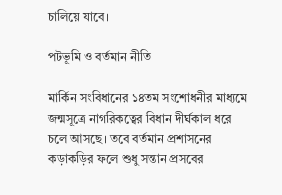চালিয়ে যাবে।

পটভূমি ও বর্তমান নীতি

মার্কিন সংবিধানের ১৪তম সংশোধনীর মাধ্যমে জন্মসূত্রে নাগরিকত্বের বিধান দীর্ঘকাল ধরে চলে আসছে। তবে বর্তমান প্রশাসনের কড়াকড়ির ফলে শুধু সন্তান প্রসবের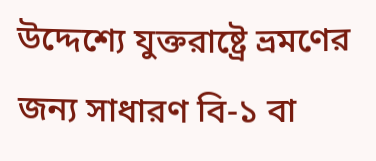উদ্দেশ্যে যুক্তরাষ্ট্রে ভ্রমণের জন্য সাধারণ বি-১ বা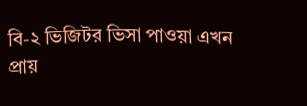বি-২ ভিজিটর ভিসা পাওয়া এখন প্রায়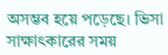অসম্ভব হয়ে পড়েছে। ভিসা সাক্ষাৎকারের সময়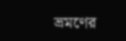ভ্রমণের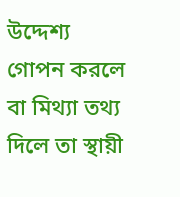উদ্দেশ্য গোপন করলে বা মিথ্যা তথ্য দিলে তা স্থায়ী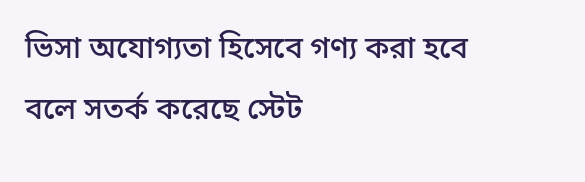ভিসা অযোগ্যতা হিসেবে গণ্য করা হবে বলে সতর্ক করেছে স্টেট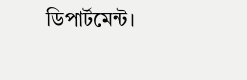ডিপার্টমেন্ট।